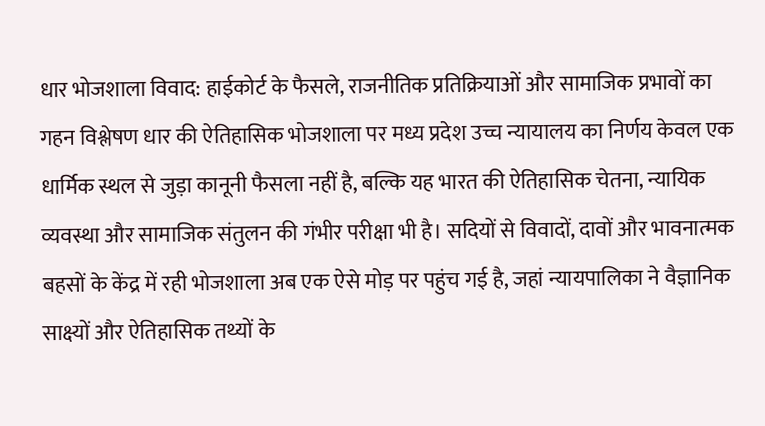धार भोजशाला विवाद: हाईकोर्ट के फैसले, राजनीतिक प्रतिक्रियाओं और सामाजिक प्रभावों का गहन विश्लेषण धार की ऐतिहासिक भोजशाला पर मध्य प्रदेश उच्च न्यायालय का निर्णय केवल एक धार्मिक स्थल से जुड़ा कानूनी फैसला नहीं है, बल्कि यह भारत की ऐतिहासिक चेतना, न्यायिक व्यवस्था और सामाजिक संतुलन की गंभीर परीक्षा भी है। सदियों से विवादों, दावों और भावनात्मक बहसों के केंद्र में रही भोजशाला अब एक ऐसे मोड़ पर पहुंच गई है, जहां न्यायपालिका ने वैज्ञानिक साक्ष्यों और ऐतिहासिक तथ्यों के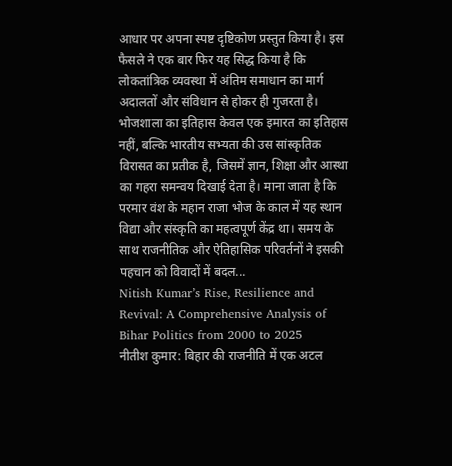आधार पर अपना स्पष्ट दृष्टिकोण प्रस्तुत किया है। इस फैसले ने एक बार फिर यह सिद्ध किया है कि लोकतांत्रिक व्यवस्था में अंतिम समाधान का मार्ग अदालतों और संविधान से होकर ही गुजरता है। भोजशाला का इतिहास केवल एक इमारत का इतिहास नहीं, बल्कि भारतीय सभ्यता की उस सांस्कृतिक विरासत का प्रतीक है, जिसमें ज्ञान, शिक्षा और आस्था का गहरा समन्वय दिखाई देता है। माना जाता है कि परमार वंश के महान राजा भोज के काल में यह स्थान विद्या और संस्कृति का महत्वपूर्ण केंद्र था। समय के साथ राजनीतिक और ऐतिहासिक परिवर्तनों ने इसकी पहचान को विवादों में बदल...
Nitish Kumar’s Rise, Resilience and Revival: A Comprehensive Analysis of Bihar Politics from 2000 to 2025
नीतीश कुमार: बिहार की राजनीति में एक अटल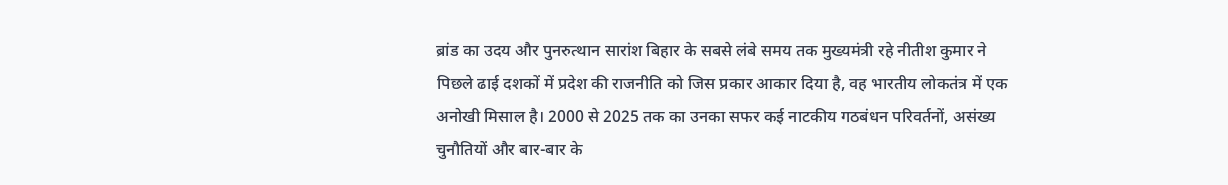ब्रांड का उदय और पुनरुत्थान सारांश बिहार के सबसे लंबे समय तक मुख्यमंत्री रहे नीतीश कुमार ने पिछले ढाई दशकों में प्रदेश की राजनीति को जिस प्रकार आकार दिया है, वह भारतीय लोकतंत्र में एक अनोखी मिसाल है। 2000 से 2025 तक का उनका सफर कई नाटकीय गठबंधन परिवर्तनों, असंख्य चुनौतियों और बार-बार के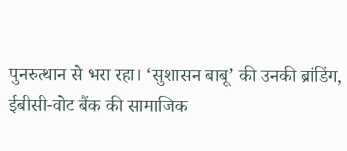पुनरुत्थान से भरा रहा। ‘सुशासन बाबू’ की उनकी ब्रांडिंग, ईबीसी-वोट बैंक की सामाजिक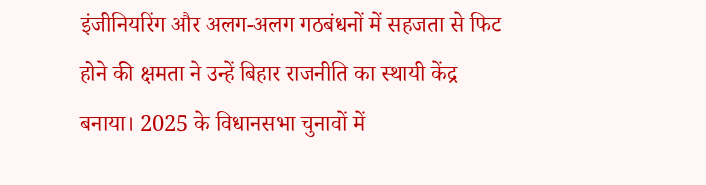इंजीनियरिंग और अलग-अलग गठबंधनों में सहजता से फिट होने की क्षमता ने उन्हें बिहार राजनीति का स्थायी केंद्र बनाया। 2025 के विधानसभा चुनावों में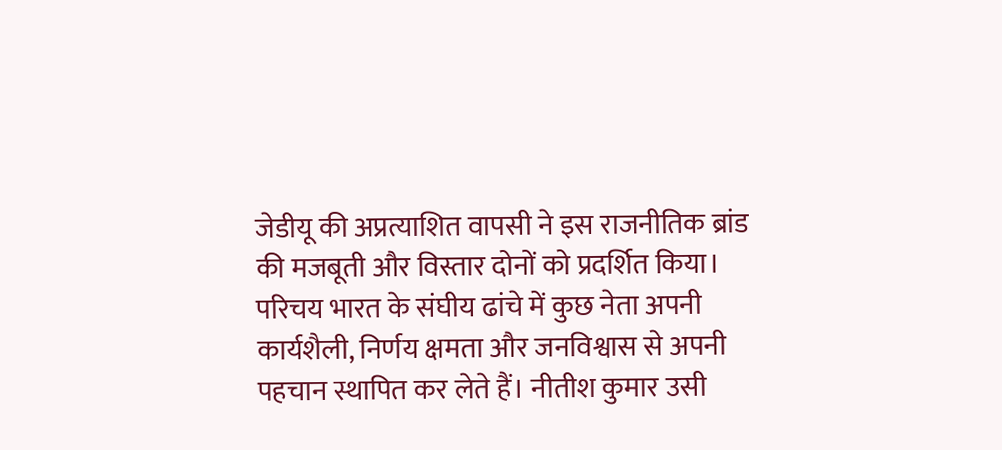जेडीयू की अप्रत्याशित वापसी ने इस राजनीतिक ब्रांड की मजबूती और विस्तार दोनों को प्रदर्शित किया। परिचय भारत के संघीय ढांचे में कुछ नेता अपनी कार्यशैली, निर्णय क्षमता और जनविश्वास से अपनी पहचान स्थापित कर लेते हैं। नीतीश कुमार उसी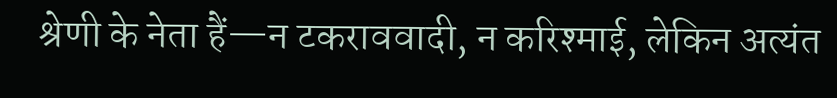श्रेणी के नेता हैं—न टकराववादी, न करिश्माई, लेकिन अत्यंत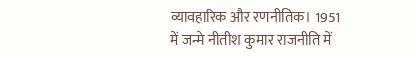व्यावहारिक और रणनीतिक। 1951 में जन्मे नीतीश कुमार राजनीति में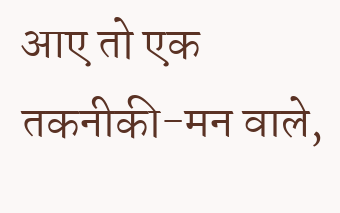आए तो एक तकनीकी-मन वाले,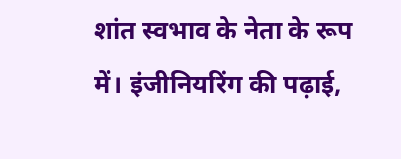शांत स्वभाव के नेता के रूप में। इंजीनियरिंग की पढ़ाई,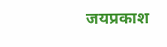जयप्रकाश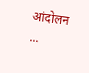आंदोलन ...